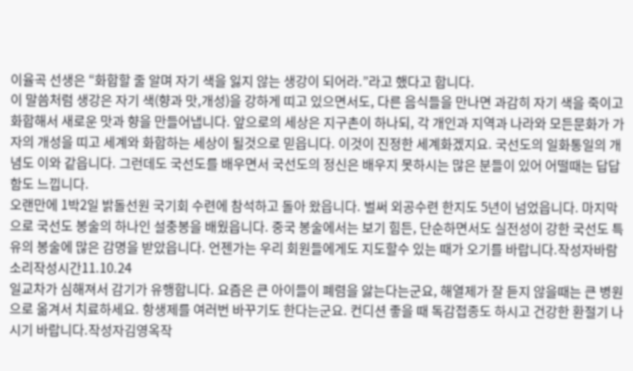이율곡 선생은 “화합할 줄 알며 자기 색을 잃지 않는 생강이 되어라.”라고 했다고 합니다.
이 말씀처럼 생강은 자기 색(향과 맛,개성)을 강하게 띠고 있으면서도, 다른 음식들을 만나면 과감히 자기 색을 죽이고 화합해서 새로운 맛과 향을 만들어냅니다. 앞으로의 세상은 지구촌이 하나되, 각 개인과 지역과 나라와 모든문화가 가자의 개성을 띠고 세계와 화합하는 세상이 될것으로 믿읍니다. 이것이 진정한 세계화겠지요. 국선도의 일화통일의 개념도 이와 같읍니다. 그런데도 국선도를 배우면서 국선도의 정신은 배우지 못하시는 많은 분들이 있어 어떨때는 답답함도 느낍니다.
오랜만에 1박2일 밝돌선원 국기회 수련에 참석하고 돌아 왔읍니다. 벌써 외공수련 한지도 5년이 넘었읍니다. 마지막으로 국선도 봉술의 하나인 설충봉을 배웠읍니다. 중국 봉술에서는 보기 힘든, 단순하면서도 실전성이 강한 국선도 특유의 봉술에 많은 감명을 받았읍니다. 언젠가는 우리 회원들에게도 지도할수 있는 때가 오기를 바랍니다.작성자바람소리작성시간11.10.24
일교차가 심해져서 감기가 유행합니다. 요즘은 큰 아이들이 폐렴을 앓는다는군요, 해열제가 잘 듣지 않을때는 큰 병원으로 옮겨서 치료하세요. 항생제를 여러번 바꾸기도 한다는군요. 컨디션 좋을 때 독감접종도 하시고 건강한 환절기 나시기 바랍니다.작성자김영옥작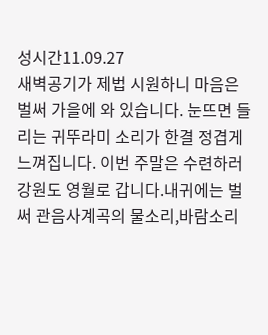성시간11.09.27
새벽공기가 제법 시원하니 마음은 벌써 가을에 와 있습니다. 눈뜨면 들리는 귀뚜라미 소리가 한결 정겹게 느껴집니다. 이번 주말은 수련하러 강원도 영월로 갑니다.내귀에는 벌써 관음사계곡의 물소리,바람소리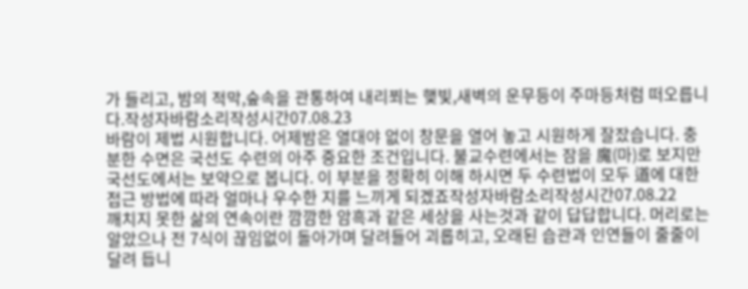가 들리고, 밤의 적막,숲속을 관통하여 내리쬐는 햋빛,새벽의 운무등이 주마등처럼 떠오릅니다.작성자바람소리작성시간07.08.23
바람이 제법 시원합니다. 어제밤은 열대야 없이 창문을 열어 놓고 시원하게 잘잤습니다. 충분한 수면은 국선도 수련의 아주 중요한 조건입니다. 불교수련에서는 잠을 魔(마)로 보지만 국선도에서는 보약으로 봅니다. 이 부분을 정확히 이해 하시면 두 수련법이 모두 道에 대한 접근 방법에 따라 얼마나 우수한 지를 느끼게 되겠죠작성자바람소리작성시간07.08.22
깨치지 못한 삶의 연속이란 깜깜한 암흑과 같은 세상을 사는것과 같이 답답합니다. 머리로는 알았으나 전 7식이 끊임없이 돌아가며 달려들어 괴롭히고, 오래된 습관과 인연들이 줄줄이 달려 듭니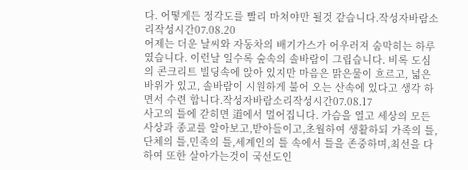다. 어떻게든 정각도를 빨리 마쳐야만 될것 같습니다.작성자바람소리작성시간07.08.20
어제는 더운 날씨와 자동차의 배기가스가 어우러져 숨막히는 하루였습니다. 이런날 일수록 숲속의 솔바람이 그립습니다. 비록 도심의 콘크리트 빌딩속에 앉아 있지만 마음은 맑은물이 흐르고, 넓은 바위가 있고, 솔바람이 시원하게 불어 오는 산속에 있다고 생각 하면서 수련 합니다.작성자바람소리작성시간07.08.17
사고의 틀에 갇히면 道에서 멀어집니다. 가슴을 열고 세상의 모든 사상과 종교를 알아보고,받아들이고,초월하여 생활하되 가족의 틀,단체의 틀,민족의 틀,세계인의 틀 속에서 틀을 존중하며,최선을 다하여 또한 살아가는것이 국선도인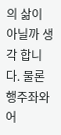의 삶이 아닐까 생각 합니다. 물론 행주좌와어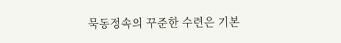묵동정속의 꾸준한 수련은 기본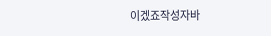이겠죠작성자바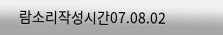람소리작성시간07.08.02